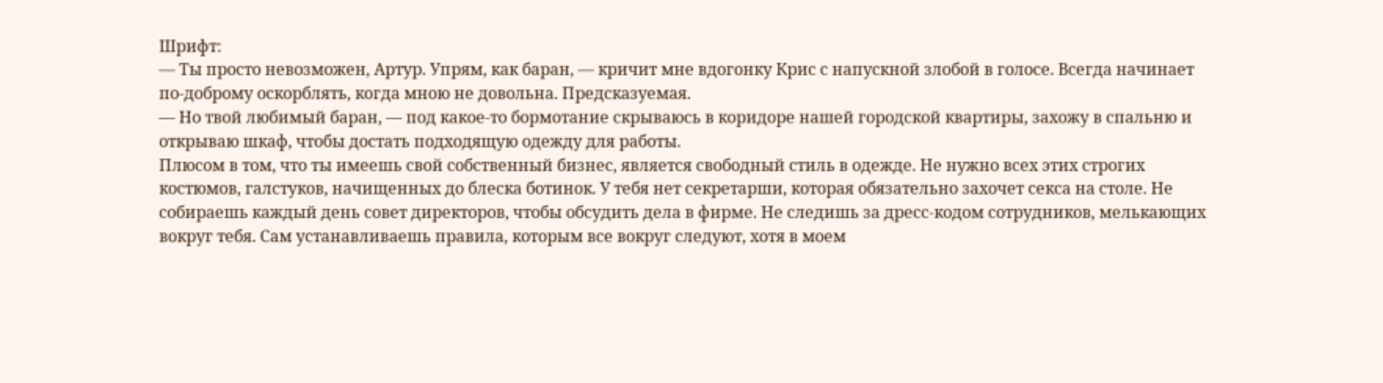Шрифт:
— Ты просто невозможен, Артур. Упрям, как баран, — кричит мне вдогонку Крис с напускной злобой в голосе. Всегда начинает по-доброму оскорблять, когда мною не довольна. Предсказуемая.
— Но твой любимый баран, — под какое-то бормотание скрываюсь в коридоре нашей городской квартиры, захожу в спальню и открываю шкаф, чтобы достать подходящую одежду для работы.
Плюсом в том, что ты имеешь свой собственный бизнес, является свободный стиль в одежде. Не нужно всех этих строгих костюмов, галстуков, начищенных до блеска ботинок. У тебя нет секретарши, которая обязательно захочет секса на столе. Не собираешь каждый день совет директоров, чтобы обсудить дела в фирме. Не следишь за дресс-кодом сотрудников, мелькающих вокруг тебя. Сам устанавливаешь правила, которым все вокруг следуют, хотя в моем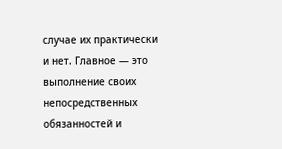случае их практически и нет. Главное — это выполнение своих непосредственных обязанностей и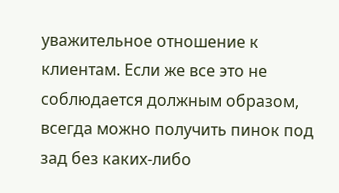уважительное отношение к клиентам. Если же все это не соблюдается должным образом, всегда можно получить пинок под зад без каких-либо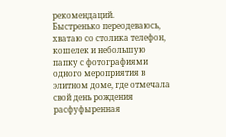рекомендаций.
Быстренько переодеваюсь, хватаю со столика телефон, кошелек и небольшую папку с фотографиями одного мероприятия в элитном доме, где отмечала свой день рождения расфуфыренная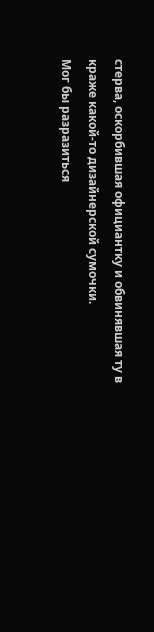стерва, оскорбившая официантку и обвинявшая ту в краже какой-то дизайнерской сумочки.
Мог бы разразиться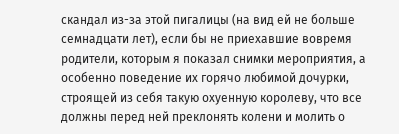скандал из-за этой пигалицы (на вид ей не больше семнадцати лет), если бы не приехавшие вовремя родители, которым я показал снимки мероприятия, а особенно поведение их горячо любимой дочурки, строящей из себя такую охуенную королеву, что все должны перед ней преклонять колени и молить о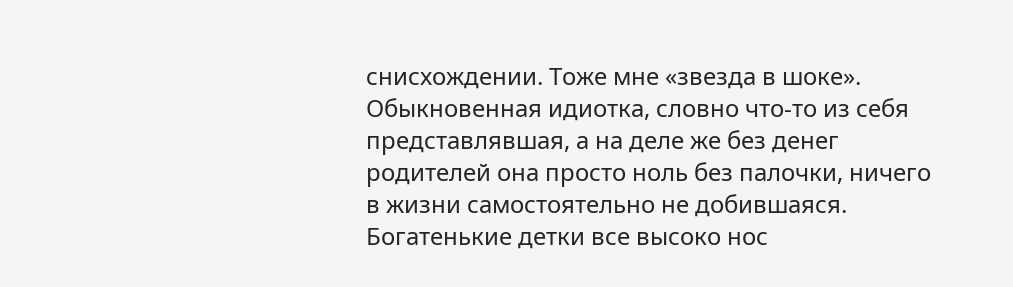снисхождении. Тоже мне «звезда в шоке». Обыкновенная идиотка, словно что-то из себя представлявшая, а на деле же без денег родителей она просто ноль без палочки, ничего в жизни самостоятельно не добившаяся. Богатенькие детки все высоко нос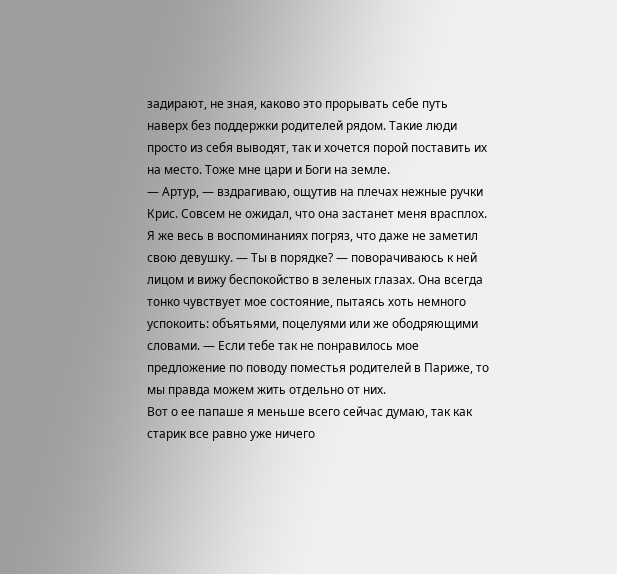задирают, не зная, каково это прорывать себе путь наверх без поддержки родителей рядом. Такие люди просто из себя выводят, так и хочется порой поставить их на место. Тоже мне цари и Боги на земле.
— Артур, — вздрагиваю, ощутив на плечах нежные ручки Крис. Совсем не ожидал, что она застанет меня врасплох. Я же весь в воспоминаниях погряз, что даже не заметил свою девушку. — Ты в порядке? — поворачиваюсь к ней лицом и вижу беспокойство в зеленых глазах. Она всегда тонко чувствует мое состояние, пытаясь хоть немного успокоить: объятьями, поцелуями или же ободряющими словами. — Если тебе так не понравилось мое предложение по поводу поместья родителей в Париже, то мы правда можем жить отдельно от них.
Вот о ее папаше я меньше всего сейчас думаю, так как старик все равно уже ничего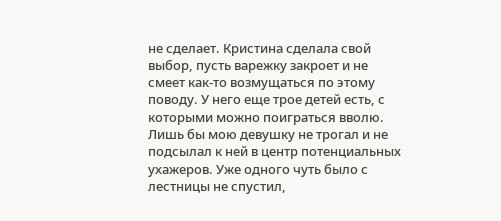не сделает. Кристина сделала свой выбор, пусть варежку закроет и не смеет как-то возмущаться по этому поводу. У него еще трое детей есть, с которыми можно поиграться вволю. Лишь бы мою девушку не трогал и не подсылал к ней в центр потенциальных ухажеров. Уже одного чуть было с лестницы не спустил,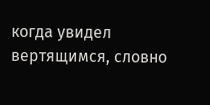когда увидел вертящимся, словно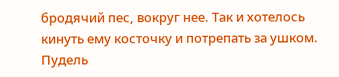бродячий пес, вокруг нее. Так и хотелось кинуть ему косточку и потрепать за ушком. Пудель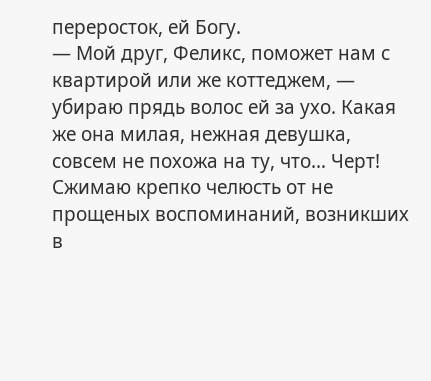переросток, ей Богу.
— Мой друг, Феликс, поможет нам с квартирой или же коттеджем, — убираю прядь волос ей за ухо. Какая же она милая, нежная девушка, совсем не похожа на ту, что… Черт! Сжимаю крепко челюсть от не прощеных воспоминаний, возникших в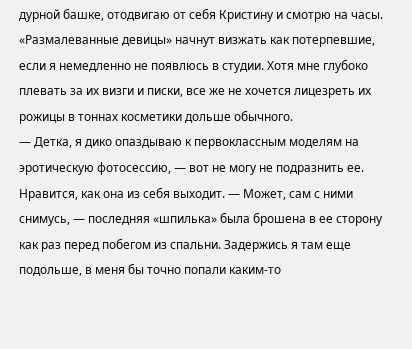дурной башке, отодвигаю от себя Кристину и смотрю на часы. «Размалеванные девицы» начнут визжать как потерпевшие, если я немедленно не появлюсь в студии. Хотя мне глубоко плевать за их визги и писки, все же не хочется лицезреть их рожицы в тоннах косметики дольше обычного.
— Детка, я дико опаздываю к первоклассным моделям на эротическую фотосессию, — вот не могу не подразнить ее. Нравится, как она из себя выходит. — Может, сам с ними снимусь, — последняя «шпилька» была брошена в ее сторону как раз перед побегом из спальни. Задержись я там еще подольше, в меня бы точно попали каким-то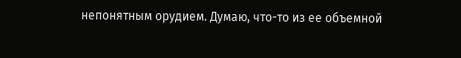непонятным орудием. Думаю, что-то из ее объемной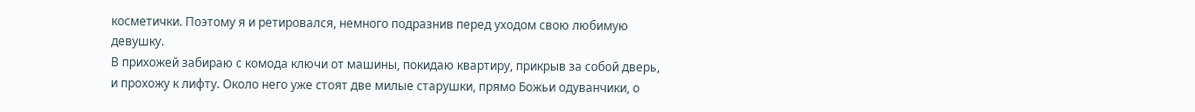косметички. Поэтому я и ретировался, немного подразнив перед уходом свою любимую девушку.
В прихожей забираю с комода ключи от машины, покидаю квартиру, прикрыв за собой дверь, и прохожу к лифту. Около него уже стоят две милые старушки, прямо Божьи одуванчики, о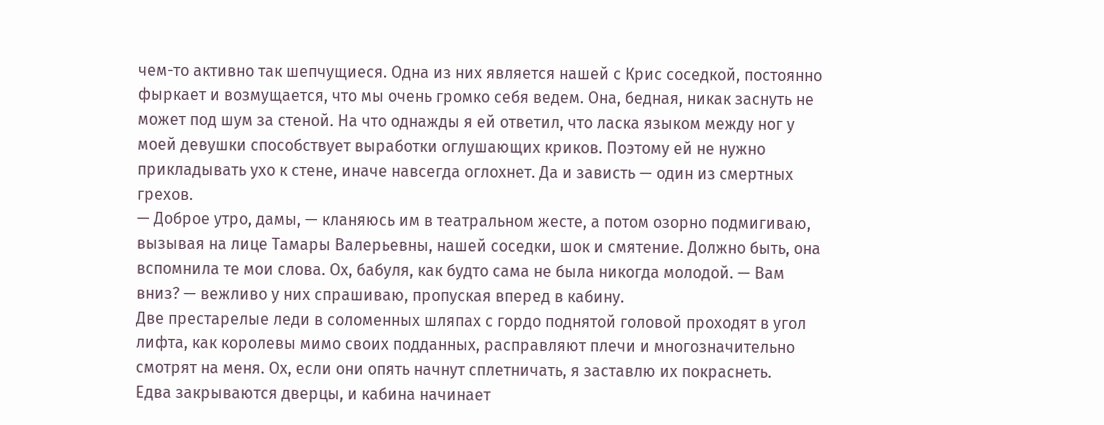чем-то активно так шепчущиеся. Одна из них является нашей с Крис соседкой, постоянно фыркает и возмущается, что мы очень громко себя ведем. Она, бедная, никак заснуть не может под шум за стеной. На что однажды я ей ответил, что ласка языком между ног у моей девушки способствует выработки оглушающих криков. Поэтому ей не нужно прикладывать ухо к стене, иначе навсегда оглохнет. Да и зависть — один из смертных грехов.
— Доброе утро, дамы, — кланяюсь им в театральном жесте, а потом озорно подмигиваю, вызывая на лице Тамары Валерьевны, нашей соседки, шок и смятение. Должно быть, она вспомнила те мои слова. Ох, бабуля, как будто сама не была никогда молодой. — Вам вниз? — вежливо у них спрашиваю, пропуская вперед в кабину.
Две престарелые леди в соломенных шляпах с гордо поднятой головой проходят в угол лифта, как королевы мимо своих подданных, расправляют плечи и многозначительно смотрят на меня. Ох, если они опять начнут сплетничать, я заставлю их покраснеть.
Едва закрываются дверцы, и кабина начинает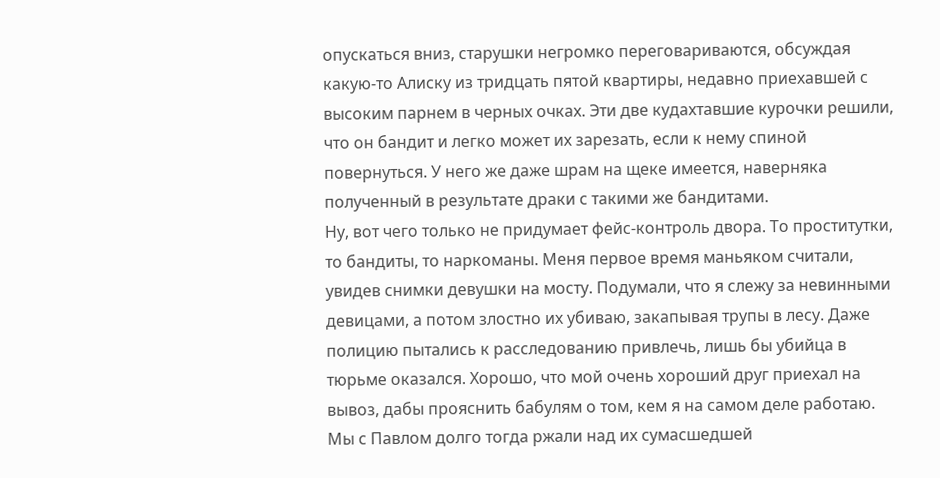опускаться вниз, старушки негромко переговариваются, обсуждая какую-то Алиску из тридцать пятой квартиры, недавно приехавшей с высоким парнем в черных очках. Эти две кудахтавшие курочки решили, что он бандит и легко может их зарезать, если к нему спиной повернуться. У него же даже шрам на щеке имеется, наверняка полученный в результате драки с такими же бандитами.
Ну, вот чего только не придумает фейс-контроль двора. То проститутки, то бандиты, то наркоманы. Меня первое время маньяком считали, увидев снимки девушки на мосту. Подумали, что я слежу за невинными девицами, а потом злостно их убиваю, закапывая трупы в лесу. Даже полицию пытались к расследованию привлечь, лишь бы убийца в тюрьме оказался. Хорошо, что мой очень хороший друг приехал на вывоз, дабы прояснить бабулям о том, кем я на самом деле работаю. Мы с Павлом долго тогда ржали над их сумасшедшей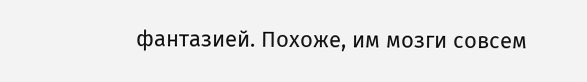фантазией. Похоже, им мозги совсем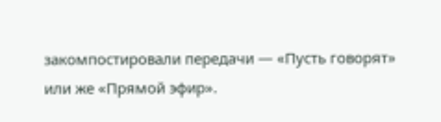закомпостировали передачи — «Пусть говорят» или же «Прямой эфир».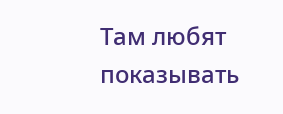Там любят показывать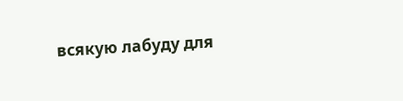всякую лабуду для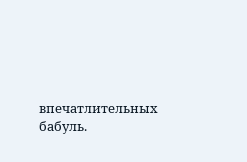впечатлительных бабуль.